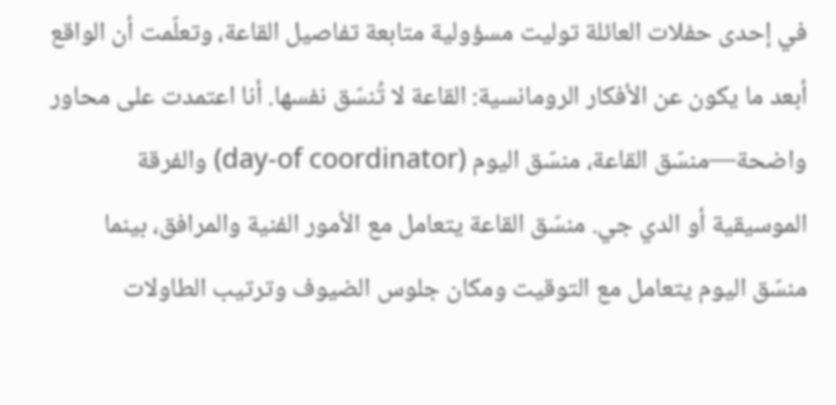في إحدى حفلات العائلة توليت مسؤولية متابعة تفاصيل القاعة، وتعلّمت أن الواقع أبعد ما يكون عن الأفكار الرومانسية: القاعة لا تُنسّق نفسها. أنا اعتمدت على محاور واضحة—منسّق القاعة، منسّق اليوم (day-of coordinator) والفرقة الموسيقية أو الدي جي. منسّق القاعة يتعامل مع الأمور الفنية والمرافق، بينما منسّق اليوم يتعامل مع التوقيت ومكان جلوس الضيوف وترتيب الطاولات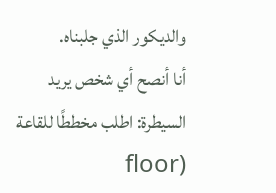والديكور الذي جلبناه.
أنا أنصح أي شخص يريد السيطرة: اطلب مخططًا للقاعة (floor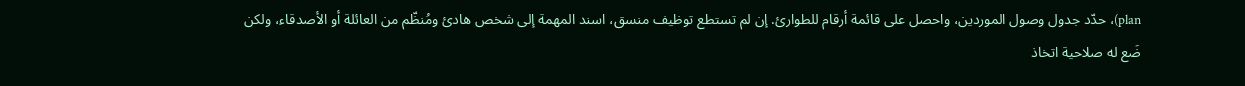plan)، حدّد جدول وصول الموردين، واحصل على قائمة أرقام للطوارئ. إن لم تستطع توظيف منسق، اسند المهمة إلى شخص هادئ ومُنظّم من العائلة أو الأصدقاء، ولكن ضَع له صلاحية اتخاذ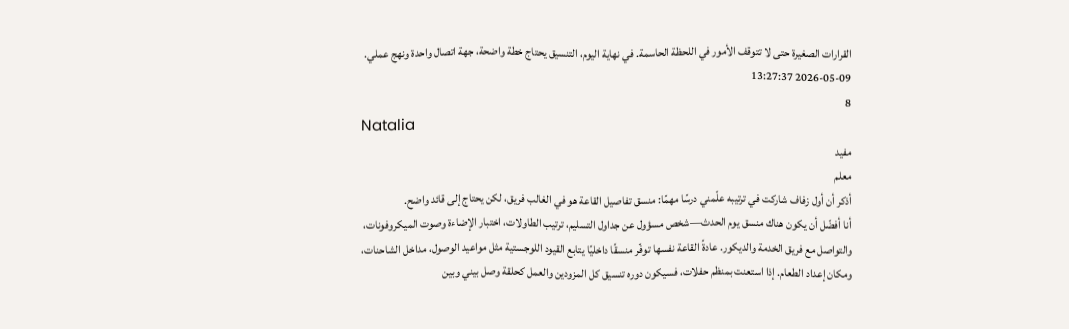القرارات الصغيرة حتى لا تتوقف الأمور في اللحظة الحاسمة. في نهاية اليوم، التنسيق يحتاج خطة واضحة، جهة اتصال واحدة ونهج عملي.
2026-05-09 13:27:37
8
Natalia
مفيد
معلم
أذكر أن أول زفاف شاركت في ترتيبه علّمني درسًا مهمًا: منسق تفاصيل القاعة هو في الغالب فريق، لكن يحتاج إلى قائد واضح.
أنا أفضّل أن يكون هناك منسق يوم الحدث—شخص مسؤول عن جداول التسليم، ترتيب الطاولات، اختبار الإضاءة وصوت الميكروفونات، والتواصل مع فريق الخدمة والديكور. عادةً القاعة نفسها توفّر منسقًا داخليًا يتابع القيود اللوجستية مثل مواعيد الوصول، مداخل الشاحنات، ومكان إعداد الطعام. إذا استعنت بمنظم حفلات، فسيكون دوره تنسيق كل المزودين والعمل كحلقة وصل بيني وبين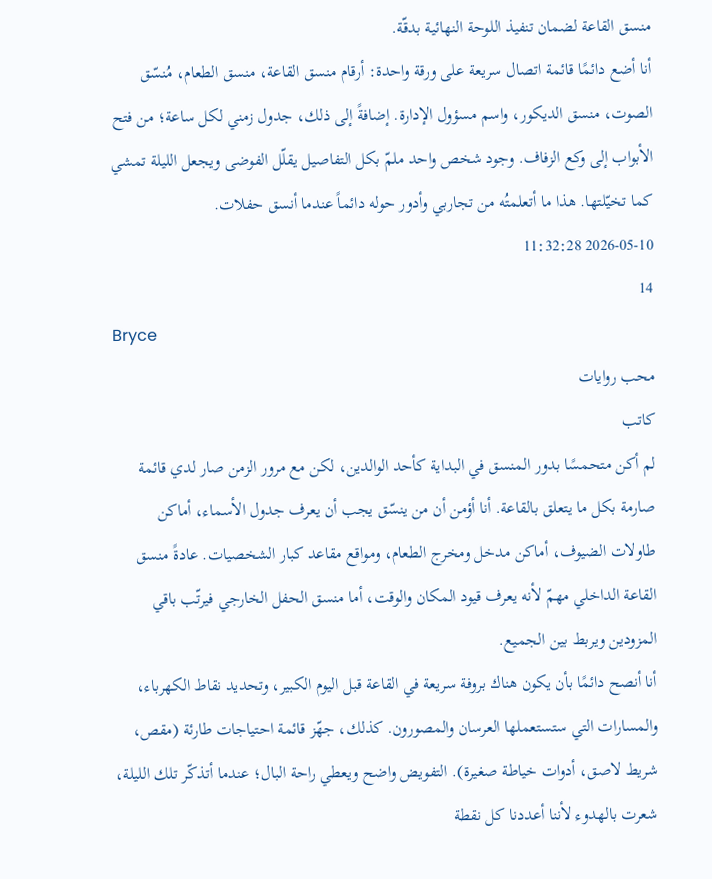منسق القاعة لضمان تنفيذ اللوحة النهائية بدقّة.
أنا أضع دائمًا قائمة اتصال سريعة على ورقة واحدة: أرقام منسق القاعة، منسق الطعام، مُنسّق الصوت، منسق الديكور، واسم مسؤول الإدارة. إضافةً إلى ذلك، جدول زمني لكل ساعة؛ من فتح الأبواب إلى وكع الزفاف. وجود شخص واحد ملمّ بكل التفاصيل يقلّل الفوضى ويجعل الليلة تمشي كما تخيّلتها. هذا ما أتعلمتُه من تجاربي وأدور حوله دائماً عندما أنسق حفلات.
2026-05-10 11:32:28
14
Bryce
محب روايات
كاتب
لم أكن متحمسًا بدور المنسق في البداية كأحد الوالدين، لكن مع مرور الزمن صار لدي قائمة صارمة بكل ما يتعلق بالقاعة. أنا أؤمن أن من ينسّق يجب أن يعرف جدول الأسماء، أماكن طاولات الضيوف، أماكن مدخل ومخرج الطعام، ومواقع مقاعد كبار الشخصيات. عادةً منسق القاعة الداخلي مهمّ لأنه يعرف قيود المكان والوقت، أما منسق الحفل الخارجي فيرتّب باقي المزودين ويربط بين الجميع.
أنا أنصح دائمًا بأن يكون هناك بروفة سريعة في القاعة قبل اليوم الكبير، وتحديد نقاط الكهرباء، والمسارات التي ستستعملها العرسان والمصورون. كذلك، جهّز قائمة احتياجات طارئة (مقص، شريط لاصق، أدوات خياطة صغيرة). التفويض واضح ويعطي راحة البال؛ عندما أتذكّر تلك الليلة، شعرت بالهدوء لأننا أعددنا كل نقطة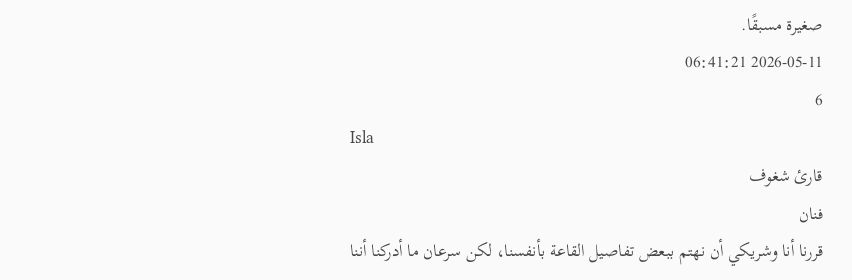صغيرة مسبقًا.
2026-05-11 06:41:21
6
Isla
قارئ شغوف
فنان
قررنا أنا وشريكي أن نهتم ببعض تفاصيل القاعة بأنفسنا، لكن سرعان ما أدركنا أننا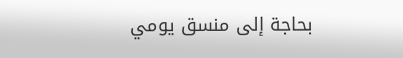بحاجة إلى منسق يومي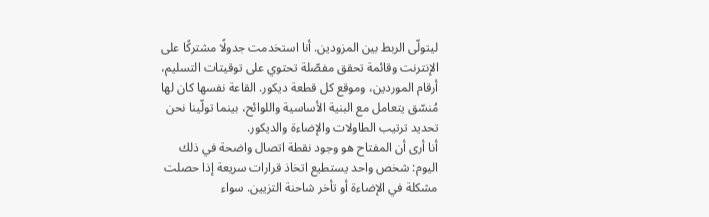ليتولّى الربط بين المزودين. أنا استخدمت جدولًا مشتركًا على الإنترنت وقائمة تحقق مفصّلة تحتوي على توقيتات التسليم، أرقام الموردين، وموقع كل قطعة ديكور. القاعة نفسها كان لها مُنسّق يتعامل مع البنية الأساسية واللوائح، بينما تولّينا نحن تحديد ترتيب الطاولات والإضاءة والديكور.
أنا أرى أن المفتاح هو وجود نقطة اتصال واضحة في ذلك اليوم: شخص واحد يستطيع اتخاذ قرارات سريعة إذا حصلت مشكلة في الإضاءة أو تأخر شاحنة التزيين. سواء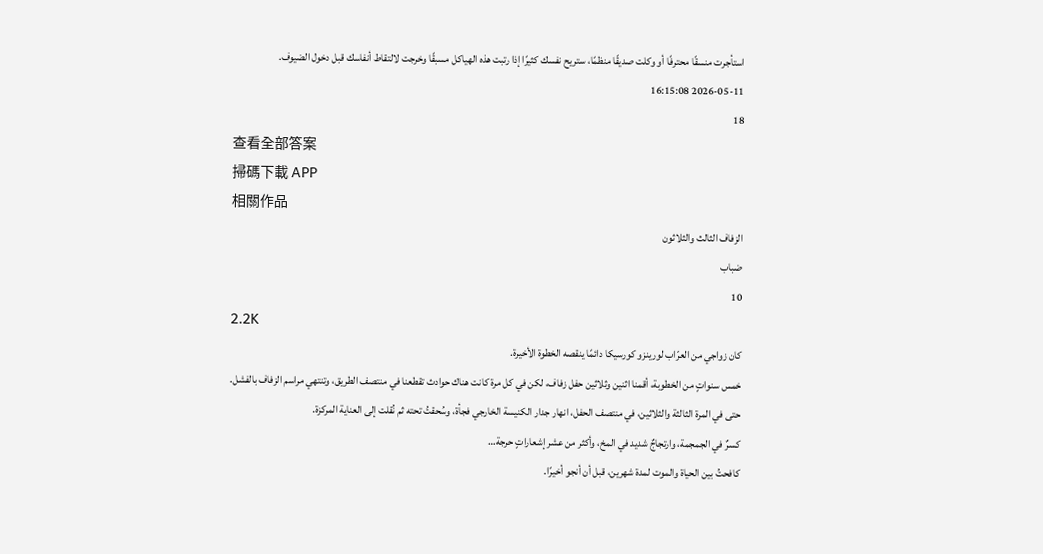استأجرت منسقًا محترفًا أو وكلت صديقًا منظمًا، ستريح نفسك كثيرًا إذا رتبت هذه الهياكل مسبقًا وخرجت لالتقاط أنفاسك قبل دخول الضيوف.
2026-05-11 16:15:08
18
查看全部答案
掃碼下載 APP
相關作品
الزفاف الثالث والثلاثون
ضباب
10
2.2K
كان زواجي من العرّاب لورينزو كورسيكا دائمًا ينقصه الخطوة الأخيرة.
خمس سنواتٍ من الخطوبة، أقمنا اثنين وثلاثين حفل زفاف، لكن في كل مرة كانت هناك حوادث تقطعنا في منتصف الطريق، وتنتهي مراسم الزفاف بالفشل.
حتى في المرة الثالثة والثلاثين، في منتصف الحفل، انهار جدار الكنيسة الخارجي فجأة، وسُحقتُ تحته ثم نُقلت إلى العناية المركزة.
كسرٌ في الجمجمة، وارتجاجٌ شديد في المخ، وأكثر من عشر إشعاراتٍ حرجة…
كافحتُ بين الحياة والموت لمدة شهرين، قبل أن أنجو أخيرًا.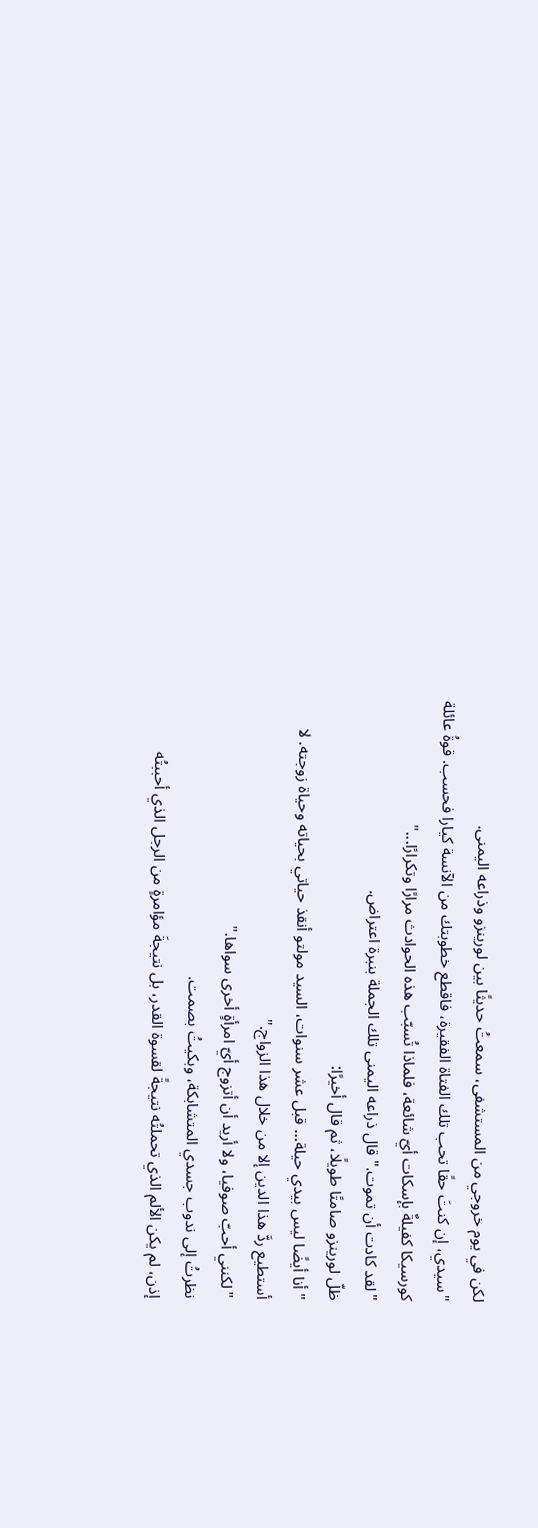لكن في يوم خروجي من المستشفى، سمعتُ حديثًا بين لورينزو وذراعه اليمنى.
"سيدي، إن كنتَ حقًا تحب تلك الفتاة الفقيرة، فاقطع خطوبتك من الآنسة كيارا فحسب. قوةُ عائلة كورسيكا كفيلةٌ بإسكات أيّ شائعة، فلماذا تُسبّب هذه الحوادث مرارًا وتكرارًا..."
"لقد كادت أن تموت." قال ذراعه اليمنى تلك الجملة بنبرة اعتراض.
ظلّ لورينزو صامتًا طويلًا، ثم قال أخيرًا:
"أنا أيضًا ليس بيدي حيلة… قبل عشر سنوات، السيد مولتو أنقذ حياتي بحياته وحياة زوجته. لا أستطيع ردَّ هذا الدين إلا من خلال هذا الزواج."
"لكنني أحبّ صوفيا، ولا أريد أن أتزوج أيّ امرأةٍ أخرى سواها."
نظرتُ إلى ندوب جسدي المتشابكة، وبكيتُ بصمت.
إذن، لم يكن الألم الذي تحملتُه نتيجةً لقسوة القدر، بل نتيجةَ مؤامرةٍ من الرجل الذي أحببتُه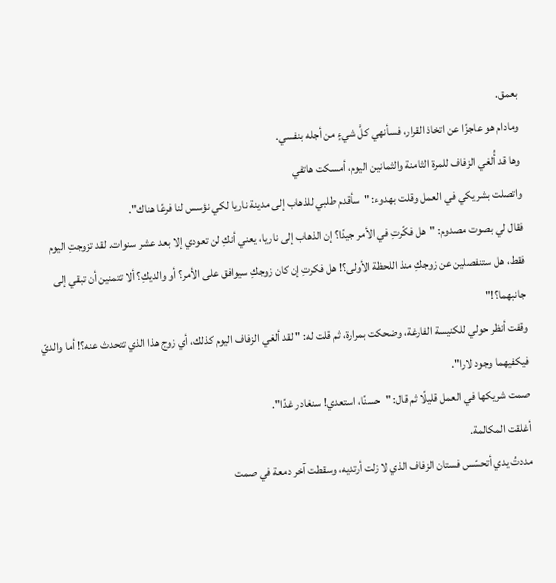بعمق.
ومادام هو عاجزًا عن اتخاذ القرار، فسأنهي كلَّ شيءٍ من أجله بنفسي.
وها قد أُلغي الزفاف للمرة الثامنة والثمانين اليوم، أمسكت هاتفي
واتصلت بشريكي في العمل وقلت بهدوء: "سأقدم طلبي للذهاب إلى مدينة ناريا لكي نؤسس لنا فرعًا هناك".
فقال لي بصوت مصدوم: "هل فكّرتِ في الأمر جيدًا؟ إن الذهاب إلى ناريا، يعني أنكِ لن تعودي إلا بعد عشر سنوات. لقد تزوجتِ اليوم فقط، هل ستنفصلين عن زوجكِ منذ اللحظة الأولى؟! هل فكرتِ إن كان زوجكِ سيوافق على الأمر؟ أو والديكِ؟ ألا تتمنين أن تبقي إلى جانبهما؟!"
وقفت أنظر حولي للكنيسة الفارغة، وضحكت بمرارة، ثم قلت له: " لقد ألغي الزفاف اليوم كذلك، أي زوج هذا الذي تتحدث عنه؟! أما والديّ فيكفيهما وجود لارا".
صمت شريكها في العمل قليلًا ثم قال: "حسنًا، استعدي! سنغادر غدًا".
أغلقت المكالمة.
مددتُ يدي أتحسّس فستان الزفاف الذي لا زلت أرتديه، وسقطت آخر دمعة في صمت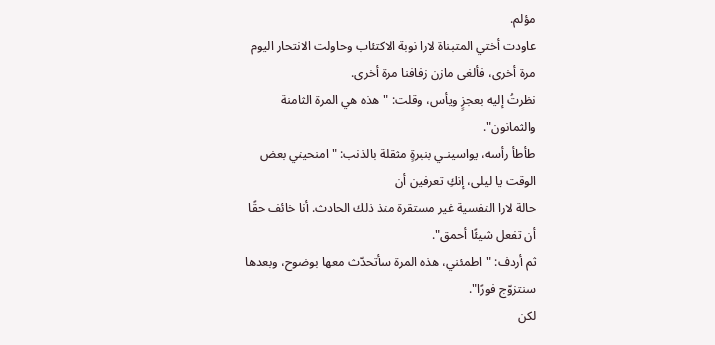مؤلم.
عاودت أختي المتبناة لارا نوبة الاكتئاب وحاولت الانتحار اليوم مرة أخرى، فألغى مازن زفافنا مرة أخرى.
نظرتُ إليه بعجزٍ ويأس، وقلت: "هذه هي المرة الثامنة والثمانون".
طأطأ رأسه، يواسينـي بنبرةٍ مثقلة بالذنب: "امنحيني بعض الوقت يا ليلى، إنكِ تعرفين أن
حالة لارا النفسية غير مستقرة منذ ذلك الحادث. أنا خائف حقًا أن تفعل شيئًا أحمق".
ثم أردف: "اطمئني، هذه المرة سأتحدّث معها بوضوح، وبعدها سنتزوّج فورًا".
لكن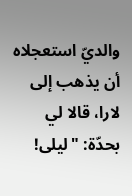والديّ استعجلاه أن يذهب إلى لارا، قالا لي بحدّة: "ليلى!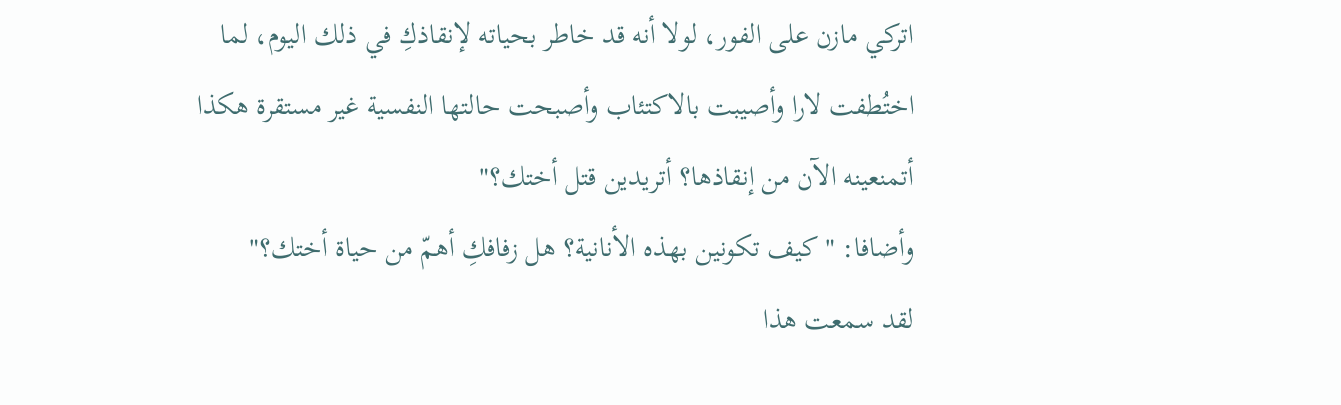اتركي مازن على الفور، لولا أنه قد خاطر بحياته لإنقاذكِ في ذلك اليوم، لما اختُطفت لارا وأصيبت بالاكتئاب وأصبحت حالتها النفسية غير مستقرة هكذا أتمنعينه الآن من إنقاذها؟ أتريدين قتل أختك؟"
وأضافا: "كيف تكونين بهذه الأنانية؟ هل زفافكِ أهمّ من حياة أختك؟"
لقد سمعت هذا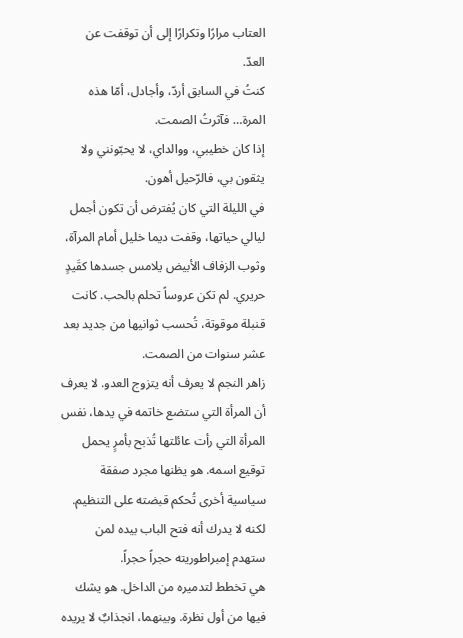العتاب مرارًا وتكرارًا إلى أن توقفت عن العدّ.
كنتُ في السابق أردّ، وأجادل، أمّا هذه المرة… فآثرتُ الصمت.
إذا كان خطيبي، ووالداي، لا يحبّونني ولا يثقون بي، فالرّحيل أهون.
في الليلة التي كان يُفترض أن تكون أجمل ليالي حياتها، وقفت ديما خليل أمام المرآة، وثوب الزفاف الأبيض يلامس جسدها كقَيدٍ حريري. لم تكن عروساً تحلم بالحب. كانت قنبلة موقوتة، تُحسب ثوانيها من جديد بعد عشر سنوات من الصمت.
زاهر النجم لا يعرف أنه يتزوج العدو. لا يعرف أن المرأة التي ستضع خاتمه في يدها، نفس المرأة التي رأت عائلتها تُذبح بأمرٍ يحمل توقيع اسمه. هو يظنها مجرد صفقة سياسية أخرى تُحكم قبضته على التنظيم. لكنه لا يدرك أنه فتح الباب بيده لمن ستهدم إمبراطوريته حجراً حجراً.
هي تخطط لتدميره من الداخل. هو يشك فيها من أول نظرة. وبينهما، انجذابٌ لا يريده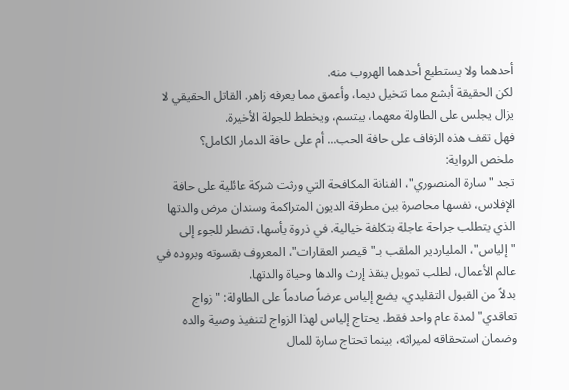أحدهما ولا يستطيع أحدهما الهروب منه.
لكن الحقيقة أبشع مما تتخيل ديما، وأعمق مما يعرفه زاهر. القاتل الحقيقي لا يزال يجلس على الطاولة معهما، يبتسم، ويخطط للجولة الأخيرة.
فهل تقف هذه الزفاف على حافة الحب... أم على حافة الدمار الكامل؟
ملخص الرواية:
تجد "سارة المنصوري"، الفنانة المكافحة التي ورثت شركة عائلية على حافة الإفلاس، نفسها محاصرة بين مطرقة الديون المتراكمة وسندان مرض والدتها الذي يتطلب جراحة عاجلة بتكلفة خيالية. في ذروة يأسها، تضطر للجوء إلى "إلياس"، الملياردير الملقب بـ"قيصر العقارات"، المعروف بقسوته وبروده في عالم الأعمال، لطلب تمويل ينقذ إرث والدها وحياة والدتها.
بدلاً من القبول التقليدي، يضع إلياس عرضاً صادماً على الطاولة: "زواج تعاقدي" لمدة عام واحد فقط. يحتاج إلياس لهذا الزواج لتنفيذ وصية والده وضمان استحقاقه لميراثه، بينما تحتاج سارة للمال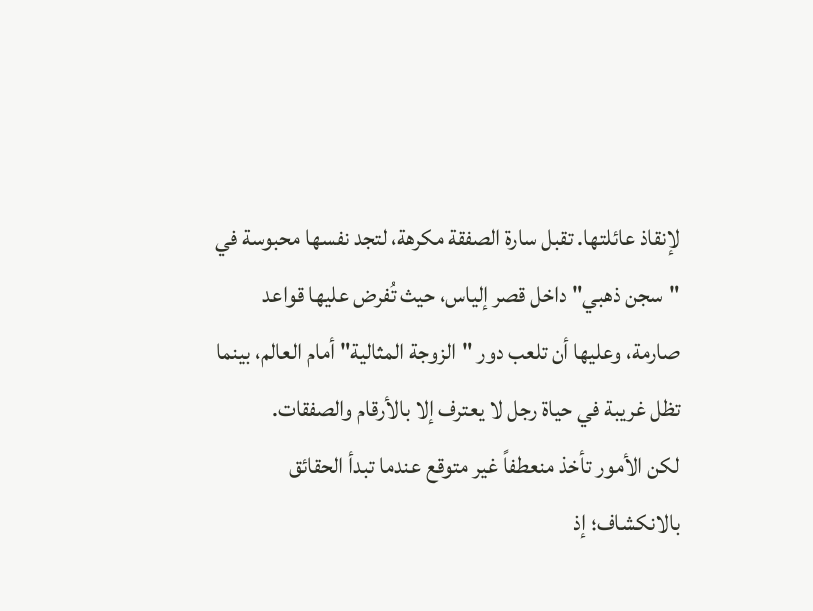لإنقاذ عائلتها. تقبل سارة الصفقة مكرهة، لتجد نفسها محبوسة في "سجن ذهبي" داخل قصر إلياس، حيث تُفرض عليها قواعد صارمة، وعليها أن تلعب دور "الزوجة المثالية" أمام العالم، بينما تظل غريبة في حياة رجل لا يعترف إلا بالأرقام والصفقات.
لكن الأمور تأخذ منعطفاً غير متوقع عندما تبدأ الحقائق بالانكشاف؛ إذ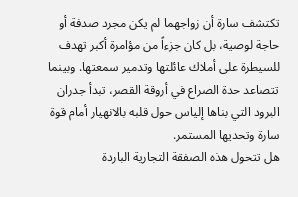تكتشف سارة أن زواجهما لم يكن مجرد صدفة أو حاجة لوصية، بل كان جزءاً من مؤامرة أكبر تهدف للسيطرة على أملاك عائلتها وتدمير سمعتها. وبينما تتصاعد حدة الصراع في أروقة القصر، تبدأ جدران البرود التي بناها إلياس حول قلبه بالانهيار أمام قوة سارة وتحديها المستمر.
هل تتحول هذه الصفقة التجارية الباردة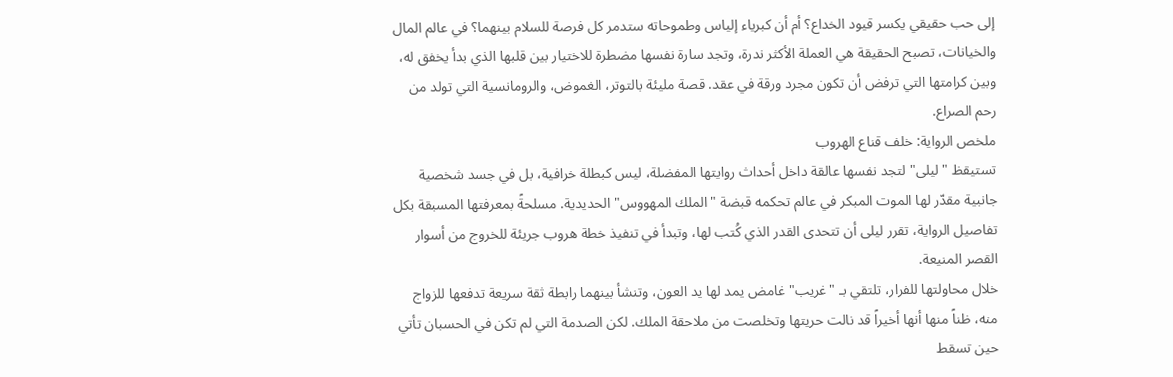إلى حب حقيقي يكسر قيود الخداع؟ أم أن كبرياء إلياس وطموحاته ستدمر كل فرصة للسلام بينهما؟ في عالم المال والخيانات، تصبح الحقيقة هي العملة الأكثر ندرة، وتجد سارة نفسها مضطرة للاختيار بين قلبها الذي بدأ يخفق له، وبين كرامتها التي ترفض أن تكون مجرد ورقة في عقد. قصة مليئة بالتوتر، الغموض، والرومانسية التي تولد من رحم الصراع.
ملخص الرواية: خلف قناع الهروب
تستيقظ "ليلى" لتجد نفسها عالقة داخل أحداث روايتها المفضلة، ليس كبطلة خرافية، بل في جسد شخصية جانبية مقدّر لها الموت المبكر في عالم تحكمه قبضة "الملك المهووس" الحديدية. مسلحةً بمعرفتها المسبقة بكل تفاصيل الرواية، تقرر ليلى أن تتحدى القدر الذي كُتب لها، وتبدأ في تنفيذ خطة هروب جريئة للخروج من أسوار القصر المنيعة.
خلال محاولتها للفرار، تلتقي بـ "غريب" غامض يمد لها يد العون، وتنشأ بينهما رابطة ثقة سريعة تدفعها للزواج منه، ظناً منها أنها أخيراً قد نالت حريتها وتخلصت من ملاحقة الملك. لكن الصدمة التي لم تكن في الحسبان تأتي حين تسقط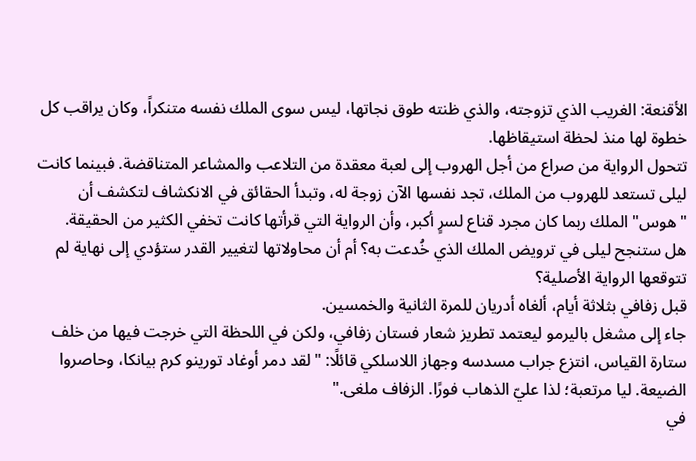الأقنعة: الغريب الذي تزوجته، والذي ظنته طوق نجاتها، ليس سوى الملك نفسه متنكراً، وكان يراقب كل خطوة لها منذ لحظة استيقاظها.
تتحول الرواية من صراع من أجل الهروب إلى لعبة معقدة من التلاعب والمشاعر المتناقضة. فبينما كانت ليلى تستعد للهروب من الملك، تجد نفسها الآن زوجة له، وتبدأ الحقائق في الانكشاف لتكشف أن "هوس" الملك ربما كان مجرد قناع لسرٍ أكبر، وأن الرواية التي قرأتها كانت تخفي الكثير من الحقيقة.
هل ستنجح ليلى في ترويض الملك الذي خُدعت به؟ أم أن محاولاتها لتغيير القدر ستؤدي إلى نهاية لم تتوقعها الرواية الأصلية؟
قبل زفافي بثلاثة أيام، ألغاه أدريان للمرة الثانية والخمسين.
جاء إلى مشغل باليرمو ليعتمد تطريز شعار فستان زفافي، ولكن في اللحظة التي خرجت فيها من خلف ستارة القياس، انتزع جراب مسدسه وجهاز اللاسلكي قائلًا: "لقد دمر أوغاد تورينو كرم بيانكا، وحاصروا الضيعة. ليا مرتعبة؛ لذا عليّ الذهاب فورًا. الزفاف ملغى."
في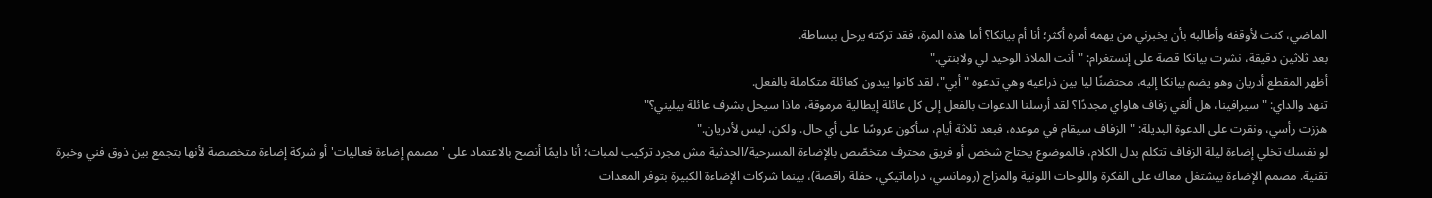الماضي، كنت لأوقفه وأطالبه بأن يخبرني من يهمه أمره أكثر؛ أنا أم بيانكا؟ أما هذه المرة، فقد تركته يرحل ببساطة.
بعد ثلاثين دقيقة، نشرت بيانكا قصة على إنستغرام: "أنت الملاذ الوحيد لي ولابنتي."
أظهر المقطع أدريان وهو يضم بيانكا إليه، محتضنًا ليا بين ذراعيه وهي تدعوه "أبي"، لقد كانوا يبدون كعائلة متكاملة بالفعل.
تنهد والداي: "سيرافينا، هل ألغي زفاف هاواي مجددًا؟ لقد أرسلنا الدعوات بالفعل إلى كل عائلة إيطالية مرموقة، ماذا سيحل بشرف عائلة بيليني؟"
هززت رأسي، ونقرت على الدعوة البديلة: "الزفاف سيقام في موعده، فبعد ثلاثة أيام، سأكون عروسًا على أي حال. ولكن، ليس لأدريان."
لو نفسك تخلي إضاءة ليلة الزفاف تتكلم بدل الكلام، فالموضوع يحتاج شخص أو فريق محترف متخصّص بالإضاءة المسرحية/الحدثية مش مجرد تركيب لمبات؛ أنا دايمًا أنصح بالاعتماد على 'مصمم إضاءة فعاليات' أو شركة إضاءة متخصصة لأنها بتجمع بين ذوق فني وخبرة تقنية. مصمم الإضاءة بيشتغل معاك على الفكرة واللوحات اللونية والمزاج (رومانسي، دراماتيكي، حفلة راقصة)، بينما شركات الإضاءة الكبيرة بتوفر المعدات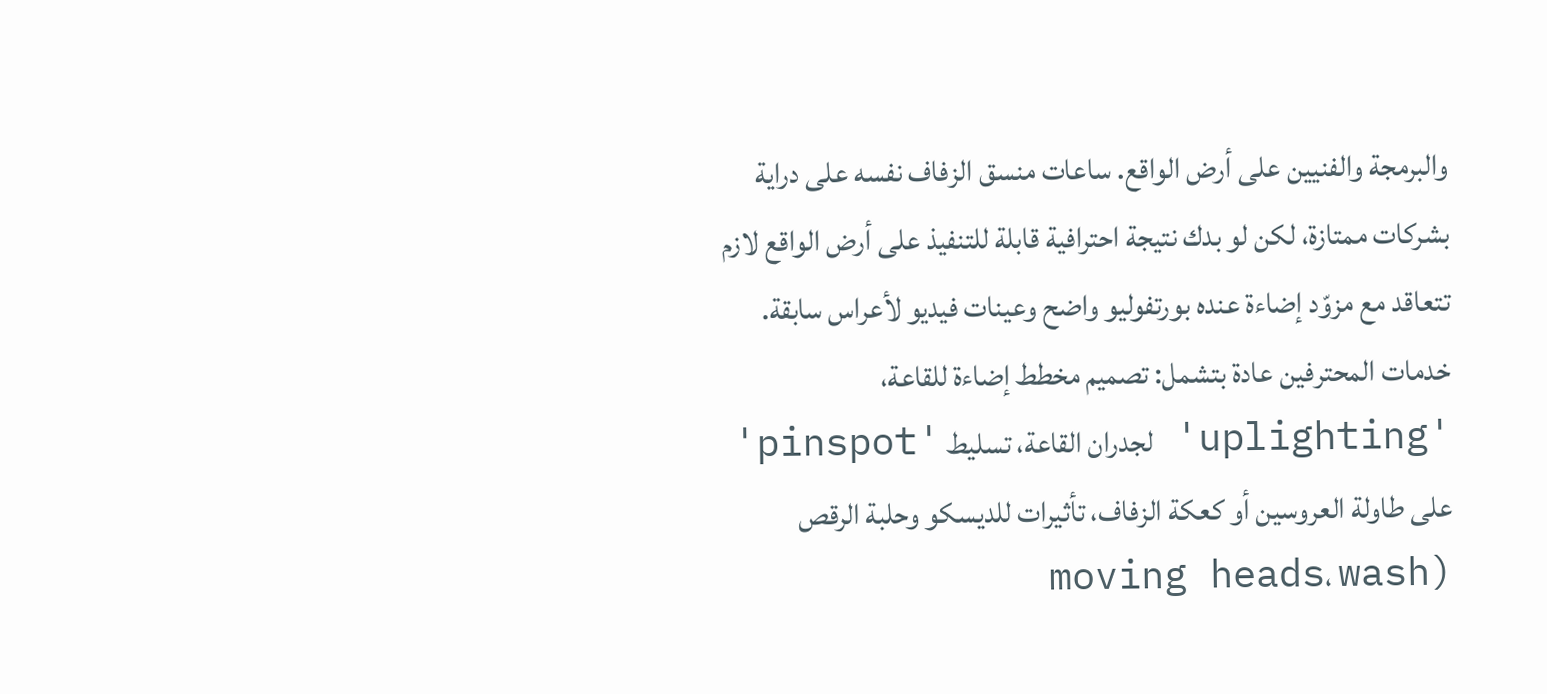والبرمجة والفنيين على أرض الواقع. ساعات منسق الزفاف نفسه على دراية بشركات ممتازة، لكن لو بدك نتيجة احترافية قابلة للتنفيذ على أرض الواقع لازم تتعاقد مع مزوّد إضاءة عنده بورتفوليو واضح وعينات فيديو لأعراس سابقة.
خدمات المحترفين عادة بتشمل: تصميم مخطط إضاءة للقاعة، 'uplighting' لجدران القاعة، تسليط 'pinspot' على طاولة العروسين أو كعكة الزفاف، تأثيرات للديسكو وحلبة الرقص (moving heads، wash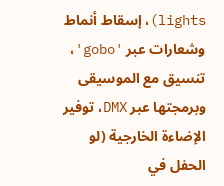lights)، إسقاط أنماط وشعارات عبر 'gobo'، تنسيق مع الموسيقى وبرمجتها عبر DMX، توفير الإضاءة الخارجية (لو الحفل في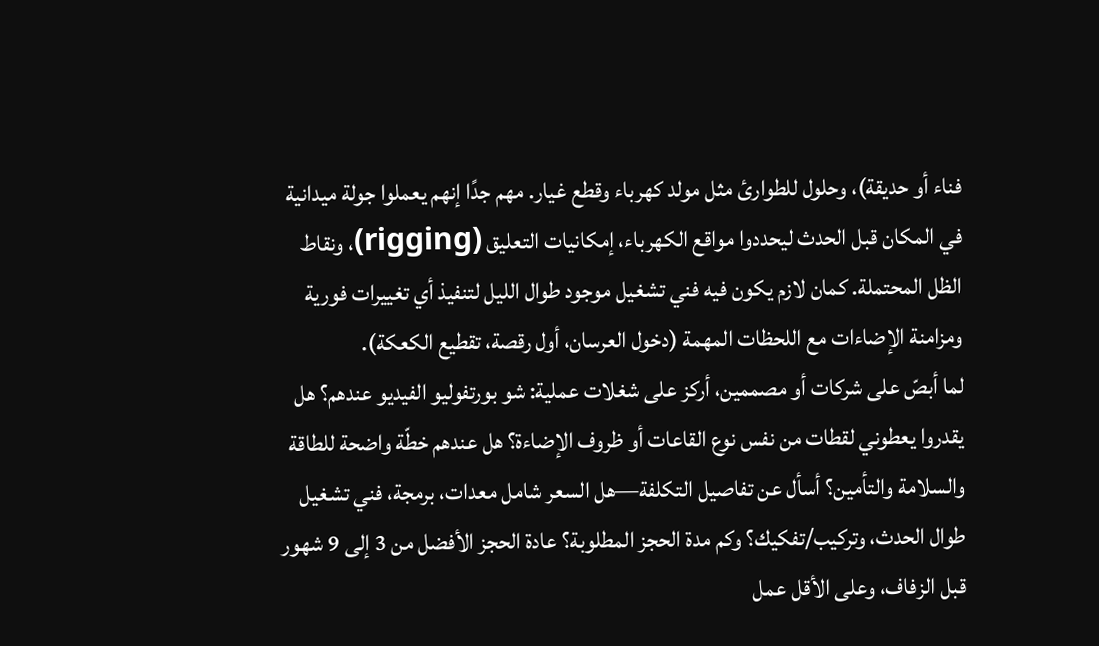فناء أو حديقة)، وحلول للطوارئ مثل مولد كهرباء وقطع غيار. مهم جدًا إنهم يعملوا جولة ميدانية في المكان قبل الحدث ليحددوا مواقع الكهرباء، إمكانيات التعليق (rigging)، ونقاط الظل المحتملة. كمان لازم يكون فيه فني تشغيل موجود طوال الليل لتنفيذ أي تغييرات فورية ومزامنة الإضاءات مع اللحظات المهمة (دخول العرسان، أول رقصة، تقطيع الكعكة).
لما أبصّ على شركات أو مصممين، أركز على شغلات عملية: شو بورتفوليو الفيديو عندهم؟ هل يقدروا يعطوني لقطات من نفس نوع القاعات أو ظروف الإضاءة؟ هل عندهم خطّة واضحة للطاقة والسلامة والتأمين؟ أسأل عن تفاصيل التكلفة—هل السعر شامل معدات، برمجة، فني تشغيل طوال الحدث، وتركيب/تفكيك؟ وكم مدة الحجز المطلوبة؟ عادة الحجز الأفضل من 3 إلى 9 شهور قبل الزفاف، وعلى الأقل عمل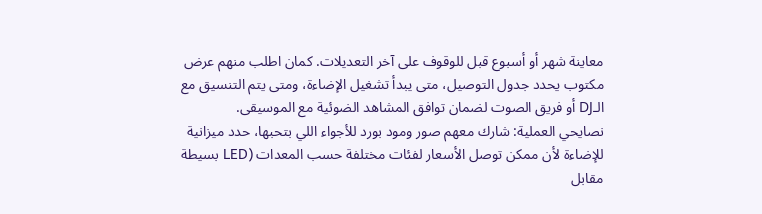معاينة شهر أو أسبوع قبل للوقوف على آخر التعديلات. كمان اطلب منهم عرض مكتوب يحدد جدول التوصيل، متى يبدأ تشغيل الإضاءة، ومتى يتم التنسيق مع الـDJ أو فريق الصوت لضمان توافق المشاهد الضوئية مع الموسيقى.
نصايحي العملية: شارك معهم صور ومود بورد للأجواء اللي بتحبها، حدد ميزانية للإضاءة لأن ممكن توصل الأسعار لفئات مختلفة حسب المعدات (LED بسيطة مقابل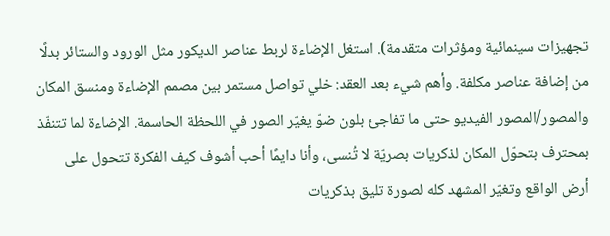تجهيزات سينمائية ومؤثرات متقدمة). استغل الإضاءة لربط عناصر الديكور مثل الورود والستائر بدلًا من إضافة عناصر مكلفة. وأهم شيء بعد العقد: خلي تواصل مستمر بين مصمم الإضاءة ومنسق المكان والمصور/المصور الفيديو حتى ما تفاجئ بلون ضوّ يغيّر الصور في اللحظة الحاسمة. الإضاءة لما تتنفّذ بمحترف بتحوّل المكان لذكريات بصريّة لا تُنسى، وأنا دايمًا أحب أشوف كيف الفكرة تتحول على أرض الواقع وتغيّر المشهد كله لصورة تليق بذكريات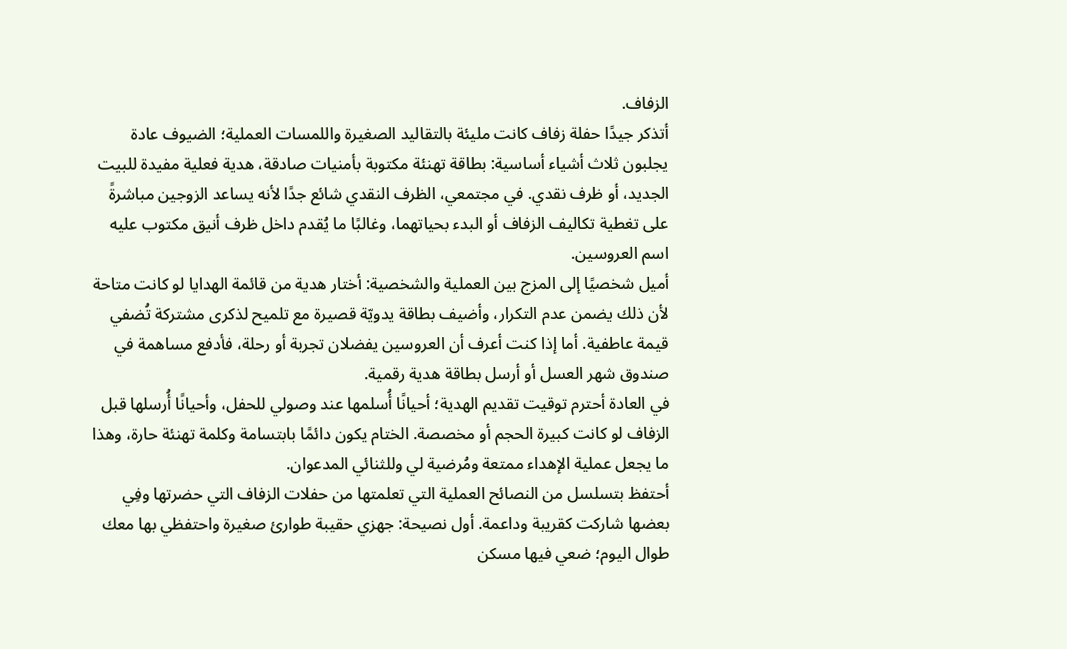الزفاف.
أتذكر جيدًا حفلة زفاف كانت مليئة بالتقاليد الصغيرة واللمسات العملية؛ الضيوف عادة يجلبون ثلاث أشياء أساسية: بطاقة تهنئة مكتوبة بأمنيات صادقة، هدية فعلية مفيدة للبيت الجديد، أو ظرف نقدي. في مجتمعي، الظرف النقدي شائع جدًا لأنه يساعد الزوجين مباشرةً على تغطية تكاليف الزفاف أو البدء بحياتهما، وغالبًا ما يُقدم داخل ظرف أنيق مكتوب عليه اسم العروسين.
أميل شخصيًا إلى المزج بين العملية والشخصية: أختار هدية من قائمة الهدايا لو كانت متاحة لأن ذلك يضمن عدم التكرار، وأضيف بطاقة يدويّة قصيرة مع تلميح لذكرى مشتركة تُضفي قيمة عاطفية. أما إذا كنت أعرف أن العروسين يفضلان تجربة أو رحلة، فأدفع مساهمة في صندوق شهر العسل أو أرسل بطاقة هدية رقمية.
في العادة أحترم توقيت تقديم الهدية؛ أحيانًا أُسلمها عند وصولي للحفل، وأحيانًا أُرسلها قبل الزفاف لو كانت كبيرة الحجم أو مخصصة. الختام يكون دائمًا بابتسامة وكلمة تهنئة حارة، وهذا ما يجعل عملية الإهداء ممتعة ومُرضية لي وللثنائي المدعوان.
أحتفظ بتسلسل من النصائح العملية التي تعلمتها من حفلات الزفاف التي حضرتها وفِي بعضها شاركت كقريبة وداعمة. أول نصيحة: جهزي حقيبة طوارئ صغيرة واحتفظي بها معك طوال اليوم؛ ضعي فيها مسكن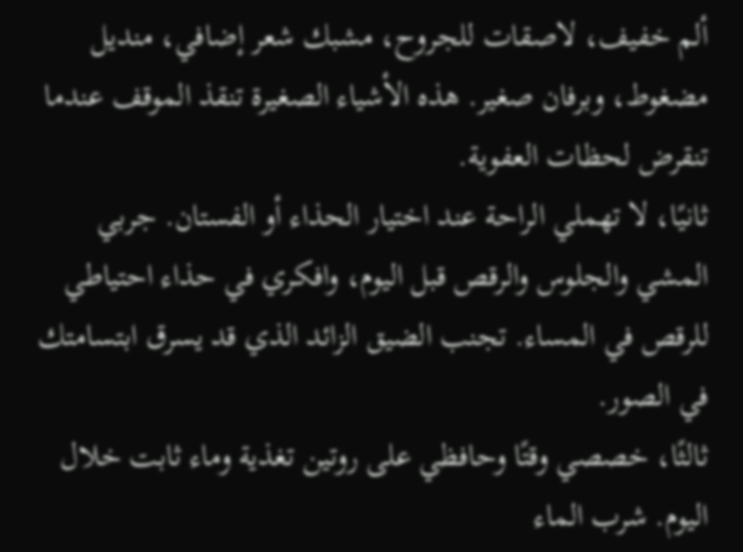ألم خفيف، لاصقات للجروح، مشبك شعر إضافي، منديل مضغوط، وبرفان صغير. هذه الأشياء الصغيرة تنقذ الموقف عندما تنقرض لحظات العفوية.
ثانيًا، لا تهملي الراحة عند اختيار الحذاء أو الفستان. جربي المشي والجلوس والرقص قبل اليوم، وافكري في حذاء احتياطي للرقص في المساء. تجنب الضيق الزائد الذي قد يسرق ابتسامتك في الصور.
ثالثًا، خصصي وقتًا وحافظي على روتين تغذية وماء ثابت خلال اليوم. شرب الماء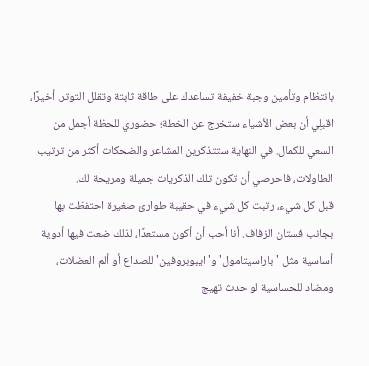بانتظام وتأمين وجبة خفيفة تساعدك على طاقة ثابتة وتقلل التوتر. أخيرًا، اقبلِي أن بعض الأشياء ستخرج عن الخطة؛ حضوري للحظة أجمل من السعي للكمال. في النهاية ستتذكرين المشاعر والضحكات أكثر من ترتيب الطاولات، فاحرصي أن تكون تلك الذكريات جميلة ومريحة لك.
قبل كل شيء، رتبت كل شيء في حقيبة طوارئ صغيرة احتفظت بها بجانب فستان الزفاف. أنا أحب أن أكون مستعدًا، لذلك ضعت فيها أدوية أساسية مثل 'باراسيتامول' و'ايبوبروفين' للصداع أو ألم العضلات، ومضاد للحساسية لو حدث تهيج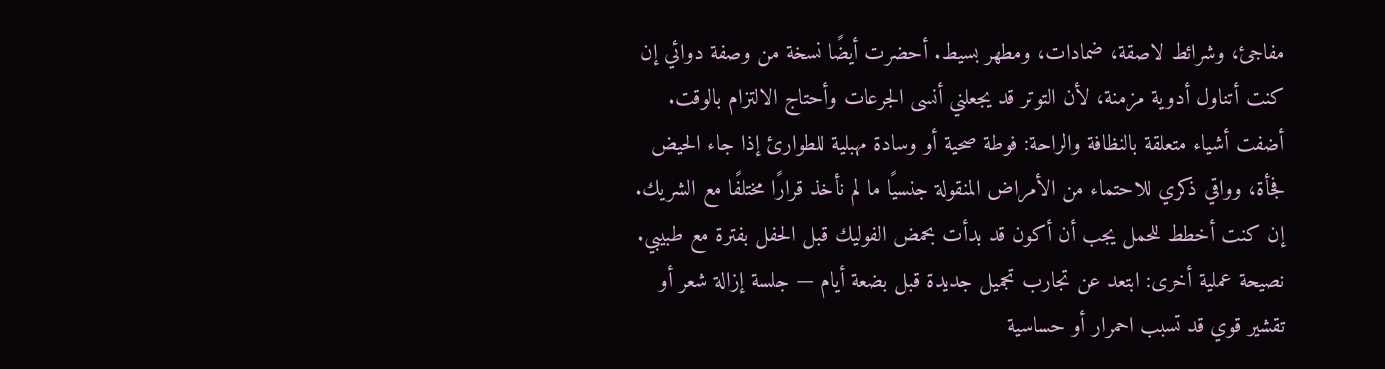مفاجئ، وشرائط لاصقة، ضمادات، ومطهر بسيط. أحضرت أيضًا نسخة من وصفة دوائي إن كنت أتناول أدوية مزمنة، لأن التوتر قد يجعلني أنسى الجرعات وأحتاج الالتزام بالوقت.
أضفت أشياء متعلقة بالنظافة والراحة: فوطة صحية أو وسادة مهبلية للطوارئ إذا جاء الحيض فجأة، وواقي ذكري للاحتماء من الأمراض المنقولة جنسيًا ما لم نأخذ قرارًا مختلفًا مع الشريك. إن كنت أخطط للحمل يجب أن أكون قد بدأت بحمض الفوليك قبل الحفل بفترة مع طبيبي. نصيحة عملية أخرى: ابتعد عن تجارب تجميل جديدة قبل بضعة أيام — جلسة إزالة شعر أو تقشير قوي قد تسبب احمرار أو حساسية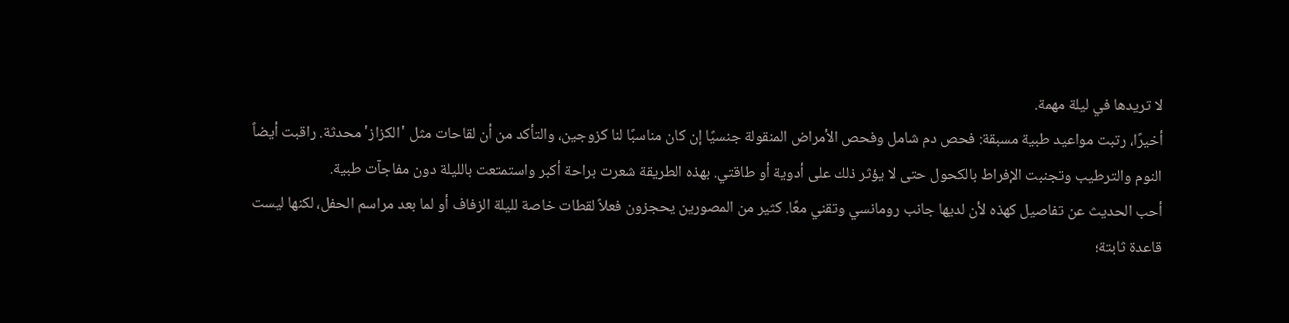لا تريدها في ليلة مهمة.
أخيرًا، رتبت مواعيد طبية مسبقة: فحص دم شامل وفحص الأمراض المنقولة جنسيًا إن كان مناسبًا لنا كزوجين، والتأكد من أن لقاحات مثل 'الكزاز' محدثة. راقبت أيضاً النوم والترطيب وتجنبت الإفراط بالكحول حتى لا يؤثر ذلك على أدوية أو طاقتي. بهذه الطريقة شعرت براحة أكبر واستمتعت بالليلة دون مفاجآت طبية.
أحب الحديث عن تفاصيل كهذه لأن لديها جانب رومانسي وتقني معًا. كثير من المصورين يحجزون فعلاً لقطات خاصة لليلة الزفاف أو لما بعد مراسم الحفل، لكنها ليست قاعدة ثابتة؛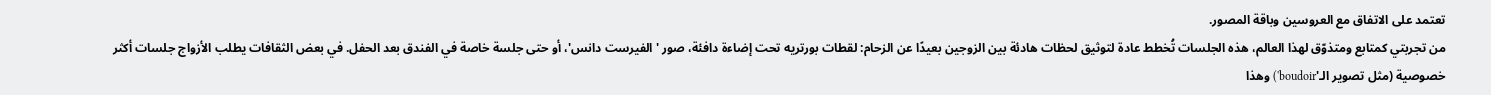تعتمد على الاتفاق مع العروسين وباقة المصور.
من تجربتي كمتابع ومتذوّق لهذا العالم، هذه الجلسات تُخطط عادة لتوثيق لحظات هادئة بين الزوجين بعيدًا عن الزحام: لقطات بورتريه تحت إضاءة دافئة، صور 'الفيرست دانس'، أو حتى جلسة خاصة في الفندق بعد الحفل. في بعض الثقافات يطلب الأزواج جلسات أكثر خصوصية (مثل تصوير الـ'boudoir') وهذا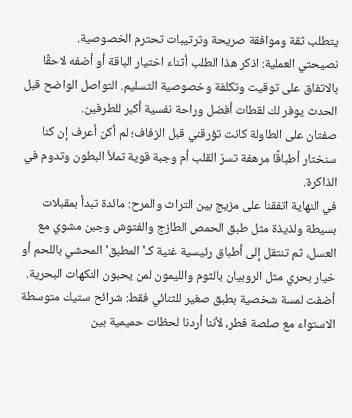يتطلب ثقة وموافقة صريحة وترتيبات تحترم الخصوصية.
نصيحتي العملية: اذكر هذا الطلب أثناء اختيار الباقة أو أضفه لاحقًا بالاتفاق على توقيت وتكلفة وخصوصية التسليم. التواصل الواضح قبل الحدث يوفر لك لقطات أفضل وراحة نفسية أكبر للطرفين.
صفتان على الطاولة كانت تؤرقني قبل الزفاف؛ لم أكن أعرف إن كنا سنختار أطباقًا مرهفة تسرّ القلب أم وجبة قوية تملأ البطون وتدوم في الذاكرة.
في النهاية اتفقنا على مزيج بين التراث والمرح: مائدة تبدأ بمقبلات بسيطة ولذيذة مثل طبق الحمص الطازج والفتوش وجبن مشوي مع العسل، ثم تنتقل إلى أطباق رئيسية غنية كـ'المطبق' المحشي باللحم أو خيار بحري مثل الروبيان بالثوم والليمون لمن يحبون النكهات البحرية. أضفت لمسة شخصية بطبق صغير للثنائي فقط: شرائح ستيك متوسطة الاستواء مع صلصة فطر، لأننا أردنا لحظات حميمية بين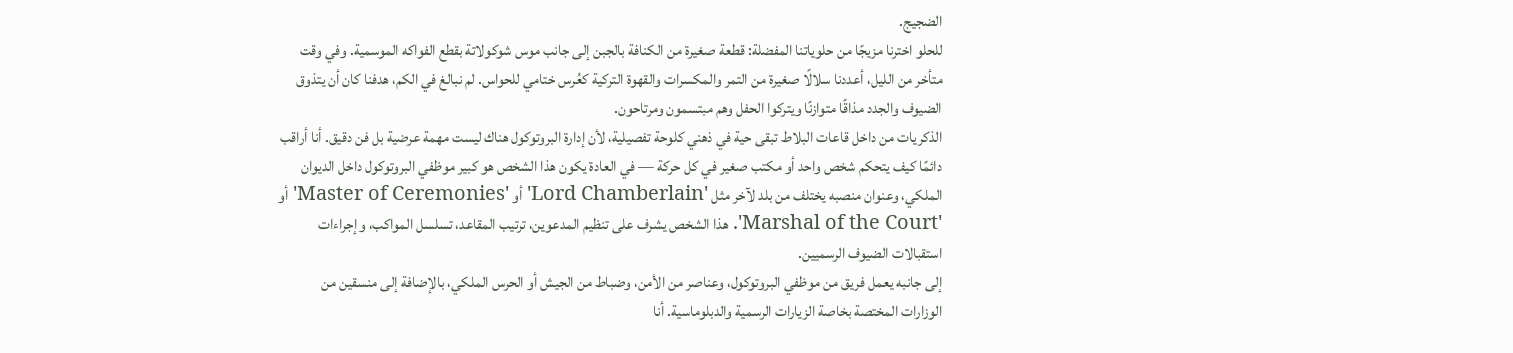الضجيج.
للحلو اخترنا مزيجًا من حلوياتنا المفضلة: قطعة صغيرة من الكنافة بالجبن إلى جانب موس شوكولاتة بقطع الفواكه الموسمية. وفي وقت متأخر من الليل، أعددنا سلالًا صغيرة من التمر والمكسرات والقهوة التركية كعُرس ختامي للحواس. لم نبالغ في الكم، هدفنا كان أن يتذوق الضيوف والجدد مذاقًا متوازنًا ويتركوا الحفل وهم مبتسمون ومرتاحون.
الذكريات من داخل قاعات البلاط تبقى حية في ذهني كلوحة تفصيلية، لأن إدارة البروتوكول هناك ليست مهمة عرضية بل فن دقيق. أنا أراقب دائمًا كيف يتحكم شخص واحد أو مكتب صغير في كل حركة — في العادة يكون هذا الشخص هو كبير موظفي البروتوكول داخل الديوان الملكي، وعنوان منصبه يختلف من بلد لآخر مثل 'Lord Chamberlain' أو 'Master of Ceremonies' أو 'Marshal of the Court'. هذا الشخص يشرف على تنظيم المدعوين، ترتيب المقاعد، تسلسل المواكب، وإجراءات استقبالات الضيوف الرسميين.
إلى جانبه يعمل فريق من موظفي البروتوكول، وعناصر من الأمن، وضباط من الجيش أو الحرس الملكي، بالإضافة إلى منسقين من الوزارات المختصة بخاصة الزيارات الرسمية والدبلوماسية. أنا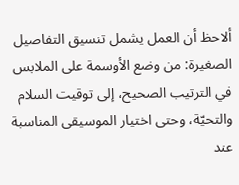ألاحظ أن العمل يشمل تنسيق التفاصيل الصغيرة: من وضع الأوسمة على الملابس في الترتيب الصحيح، إلى توقيت السلام والتحيّة، وحتى اختيار الموسيقى المناسبة عند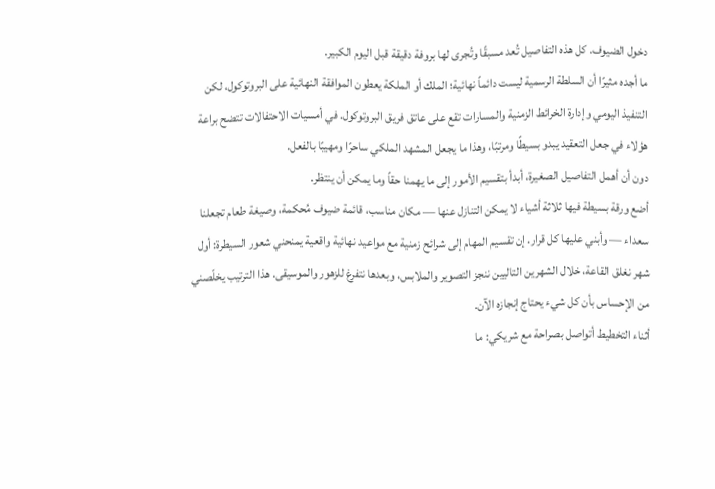دخول الضيوف. كل هذه التفاصيل تُعد مسبقًا وتُجرى لها بروفة دقيقة قبل اليوم الكبير.
ما أجده مثيرًا أن السلطة الرسمية ليست دائماً نهائية؛ الملك أو الملكة يعطون الموافقة النهائية على البروتوكول، لكن التنفيذ اليومي وإدارة الخرائط الزمنية والمسارات تقع على عاتق فريق البروتوكول. في أمسيات الاحتفالات تتضح براعة هؤلاء في جعل التعقيد يبدو بسيطًا ومرتبًا، وهذا ما يجعل المشهد الملكي ساحرًا ومهيبًا بالفعل.
دون أن أهمل التفاصيل الصغيرة، أبدأ بتقسيم الأمور إلى ما يهمنا حقاً وما يمكن أن ينتظر.
أضع ورقة بسيطة فيها ثلاثة أشياء لا يمكن التنازل عنها — مكان مناسب، قائمة ضيوف مُحكمة، وصيغة طعام تجعلنا سعداء — وأبني عليها كل قرار. إن تقسيم المهام إلى شرائح زمنية مع مواعيد نهائية واقعية يمنحني شعور السيطرة: أول شهر نغلق القاعة، خلال الشهرين التاليين ننجز التصوير والملابس، وبعدها نتفرغ للزهور والموسيقى. هذا الترتيب يخلّصني من الإحساس بأن كل شيء يحتاج إنجازه الآن.
أثناء التخطيط أتواصل بصراحة مع شريكي: ما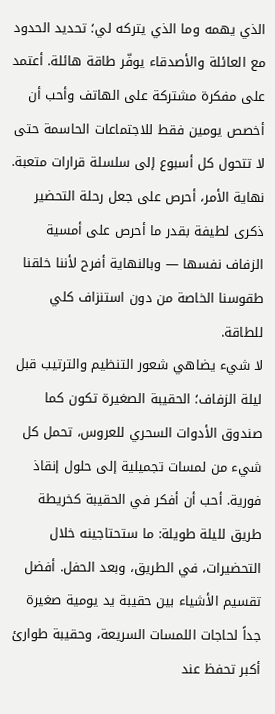الذي يهمه وما الذي يتركه لي؛ تحديد الحدود مع العائلة والأصدقاء يوفّر طاقة هائلة. أعتمد على مفكرة مشتركة على الهاتف وأحب أن أخصص يومين فقط للاجتماعات الحاسمة حتى لا تتحول كل أسبوع إلى سلسلة قرارات متعبة. نهاية الأمر، أحرص على جعل رحلة التحضير ذكرى لطيفة بقدر ما أحرص على أمسية الزفاف نفسها — وبالنهاية أفرح لأننا خلقنا طقوسنا الخاصة من دون استنزاف كلي للطاقة.
لا شيء يضاهي شعور التنظيم والترتيب قبل ليلة الزفاف؛ الحقيبة الصغيرة تكون كما صندوق الأدوات السحري للعروس، تحمل كل شيء من لمسات تجميلية إلى حلول إنقاذ فورية. أحب أن أفكر في الحقيبة كخريطة طريق لليلة طويلة: ما ستحتاجينه خلال التحضيرات، في الطريق، وبعد الحفل. أفضل تقسيم الأشياء بين حقيبة يد يومية صغيرة جداً لحاجات اللمسات السريعة، وحقيبة طوارئ أكبر تحفظ عند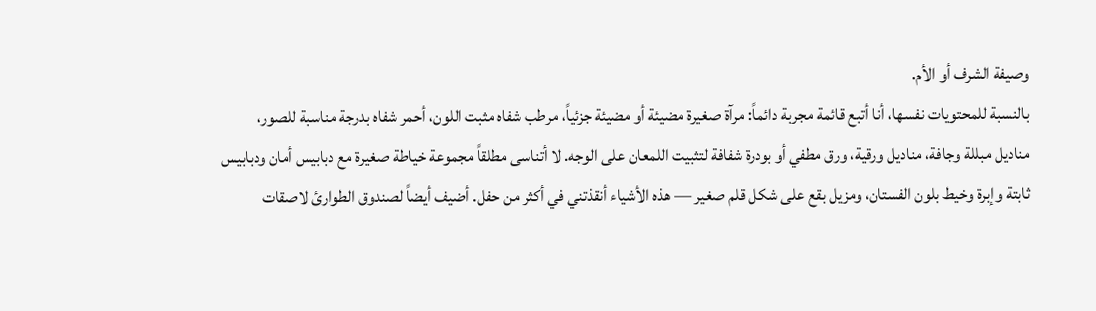وصيفة الشرف أو الأم.
بالنسبة للمحتويات نفسها، أنا أتبع قائمة مجربة دائماً: مرآة صغيرة مضيئة أو مضيئة جزئياً، مرطب شفاه مثبت اللون، أحمر شفاه بدرجة مناسبة للصور، مناديل مبللة وجافة، مناديل ورقية، ورق مطفي أو بودرة شفافة لتثبيت اللمعان على الوجه. لا أتناسى مطلقاً مجموعة خياطة صغيرة مع دبابيس أمان ودبابيس ثابتة وإبرة وخيط بلون الفستان، ومزيل بقع على شكل قلم صغير — هذه الأشياء أنقذتني في أكثر من حفل. أضيف أيضاً لصندوق الطوارئ لاصقات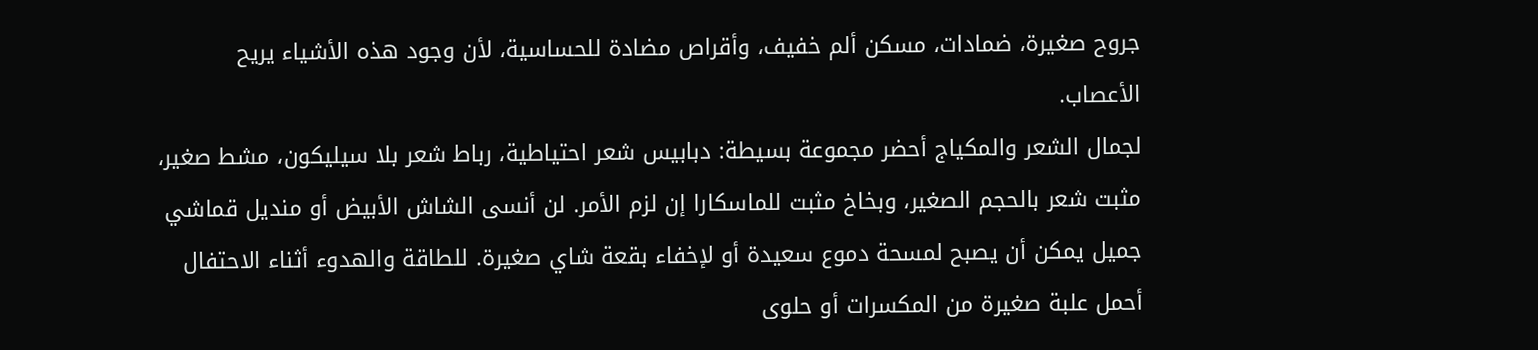جروح صغيرة، ضمادات، مسكن ألم خفيف، وأقراص مضادة للحساسية، لأن وجود هذه الأشياء يريح الأعصاب.
لجمال الشعر والمكياج أحضر مجموعة بسيطة: دبابيس شعر احتياطية، رباط شعر بلا سيليكون، مشط صغير، مثبت شعر بالحجم الصغير، وبخاخ مثبت للماسكارا إن لزم الأمر. لن أنسى الشاش الأبيض أو منديل قماشي جميل يمكن أن يصبح لمسحة دموع سعيدة أو لإخفاء بقعة شاي صغيرة. للطاقة والهدوء أثناء الاحتفال أحمل علبة صغيرة من المكسرات أو حلوى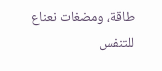طاقة، ومضغات نعناع للتنفس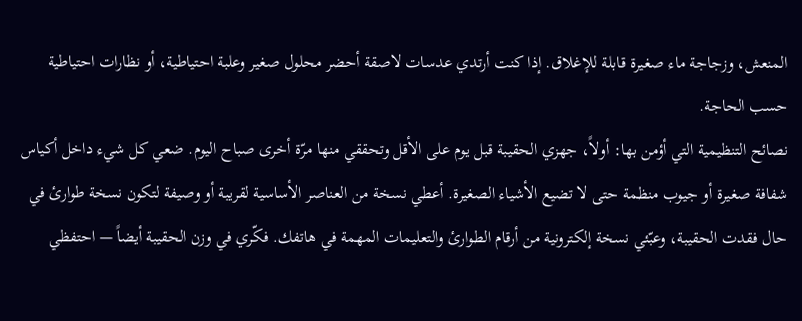المنعش، وزجاجة ماء صغيرة قابلة للإغلاق. إذا كنت أرتدي عدسات لاصقة أحضر محلول صغير وعلبة احتياطية، أو نظارات احتياطية حسب الحاجة.
نصائح التنظيمية التي أؤمن بها: أولاً، جهزي الحقيبة قبل يوم على الأقل وتحققي منها مرّة أخرى صباح اليوم. ضعي كل شيء داخل أكياس شفافة صغيرة أو جيوب منظمة حتى لا تضيع الأشياء الصغيرة. أعطي نسخة من العناصر الأساسية لقريبة أو وصيفة لتكون نسخة طوارئ في حال فقدت الحقيبة، وعبّئي نسخة إلكترونية من أرقام الطوارئ والتعليمات المهمة في هاتفك. فكّري في وزن الحقيبة أيضاً — احتفظي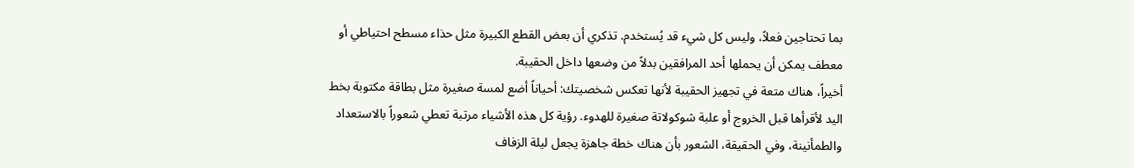بما تحتاجين فعلاً، وليس كل شيء قد يُستخدم. تذكري أن بعض القطع الكبيرة مثل حذاء مسطح احتياطي أو معطف يمكن أن يحملها أحد المرافقين بدلاً من وضعها داخل الحقيبة.
أخيراً، هناك متعة في تجهيز الحقيبة لأنها تعكس شخصيتك: أحياناً أضع لمسة صغيرة مثل بطاقة مكتوبة بخط اليد لأقرأها قبل الخروج أو علبة شوكولاتة صغيرة للهدوء. رؤية كل هذه الأشياء مرتبة تعطي شعوراً بالاستعداد والطمأنينة، وفي الحقيقة، الشعور بأن هناك خطة جاهزة يجعل ليلة الزفاف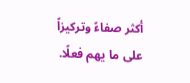أكثر صفاءً وتركيزاً على ما يهم فعلًا.